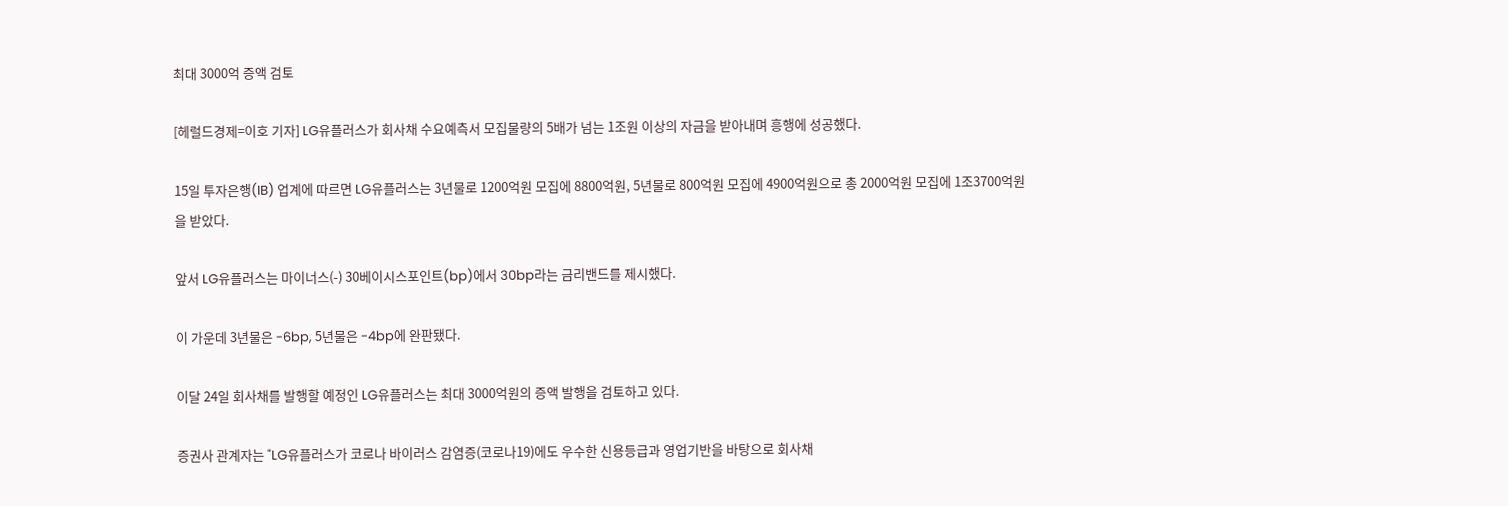최대 3000억 증액 검토

[헤럴드경제=이호 기자] LG유플러스가 회사채 수요예측서 모집물량의 5배가 넘는 1조원 이상의 자금을 받아내며 흥행에 성공했다.

15일 투자은행(IB) 업계에 따르면 LG유플러스는 3년물로 1200억원 모집에 8800억원, 5년물로 800억원 모집에 4900억원으로 총 2000억원 모집에 1조3700억원을 받았다.

앞서 LG유플러스는 마이너스(-) 30베이시스포인트(bp)에서 30bp라는 금리밴드를 제시했다.

이 가운데 3년물은 -6bp, 5년물은 -4bp에 완판됐다.

이달 24일 회사채를 발행할 예정인 LG유플러스는 최대 3000억원의 증액 발행을 검토하고 있다.

증권사 관계자는 "LG유플러스가 코로나 바이러스 감염증(코로나19)에도 우수한 신용등급과 영업기반을 바탕으로 회사채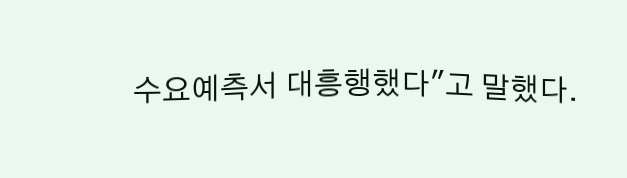수요예측서 대흥행했다"고 말했다.